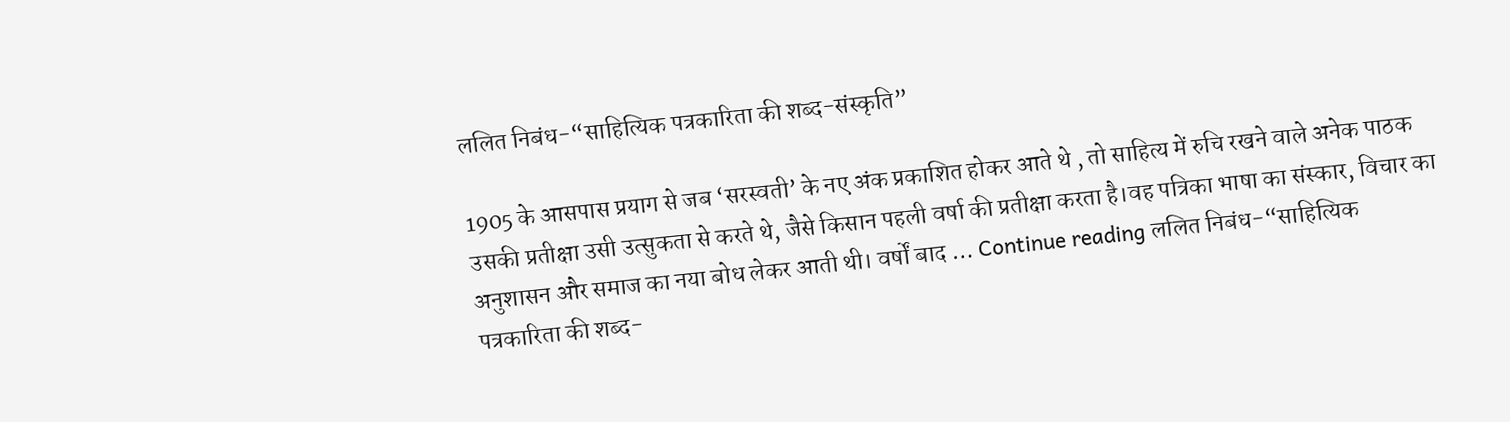ललित निबंध-“साहित्यिक पत्रकारिता की शब्द-संस्कृति”

1905 के आसपास प्रयाग से जब ‘सरस्वती’ के नए अंक प्रकाशित होकर आते थे , तो साहित्य में रुचि रखने वाले अनेक पाठक उसकी प्रतीक्षा उसी उत्सुकता से करते थे, जैसे किसान पहली वर्षा की प्रतीक्षा करता है।वह पत्रिका भाषा का संस्कार, विचार का अनुशासन और समाज का नया बोध लेकर आती थी। वर्षों बाद … Continue reading ललित निबंध-“साहित्यिक पत्रकारिता की शब्द-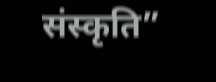संस्कृति”